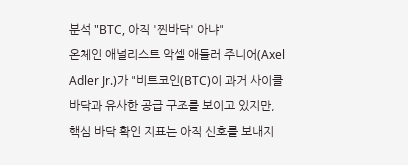분석 "BTC, 아직 '찐바닥' 아냐"
온체인 애널리스트 악셀 애들러 주니어(Axel Adler Jr.)가 "비트코인(BTC)이 과거 사이클 바닥과 유사한 공급 구조를 보이고 있지만, 핵심 바닥 확인 지표는 아직 신호를 보내지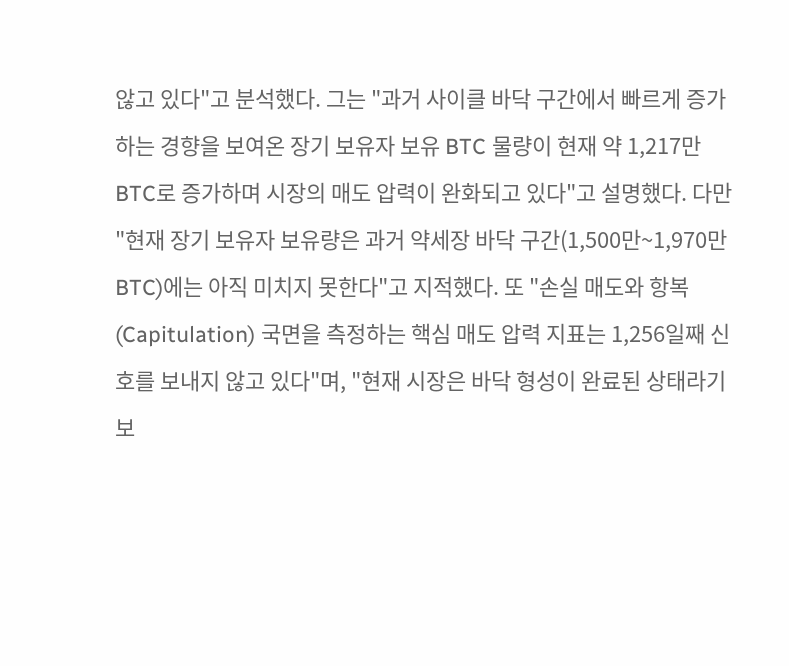않고 있다"고 분석했다. 그는 "과거 사이클 바닥 구간에서 빠르게 증가하는 경향을 보여온 장기 보유자 보유 BTC 물량이 현재 약 1,217만 BTC로 증가하며 시장의 매도 압력이 완화되고 있다"고 설명했다. 다만 "현재 장기 보유자 보유량은 과거 약세장 바닥 구간(1,500만~1,970만 BTC)에는 아직 미치지 못한다"고 지적했다. 또 "손실 매도와 항복(Capitulation) 국면을 측정하는 핵심 매도 압력 지표는 1,256일째 신호를 보내지 않고 있다"며, "현재 시장은 바닥 형성이 완료된 상태라기보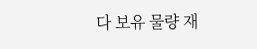다 보유 물량 재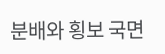분배와 횡보 국면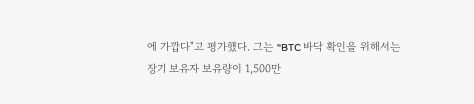에 가깝다"고 평가했다. 그는 "BTC 바닥 확인을 위해서는 장기 보유자 보유량이 1,500만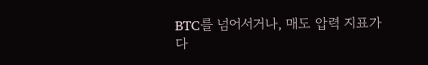BTC를 넘어서거나, 매도 압력 지표가 다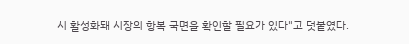시 활성화돼 시장의 항복 국면을 확인할 필요가 있다"고 덧붙였다.